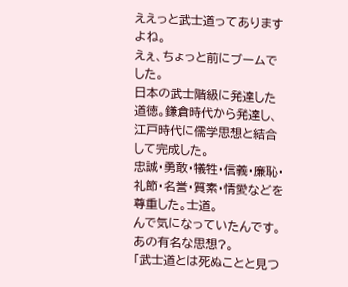ええっと武士道ってありますよね。
えぇ、ちょっと前にブームでした。
日本の武士階級に発達した道徳。鎌倉時代から発達し、江戸時代に儒学思想と結合して完成した。
忠誠・勇敢・犠牲・信義・廉恥・礼節・名誉・質素・情愛などを尊重した。士道。
んで気になっていたんです。あの有名な思想?。
「武士道とは死ぬことと見つ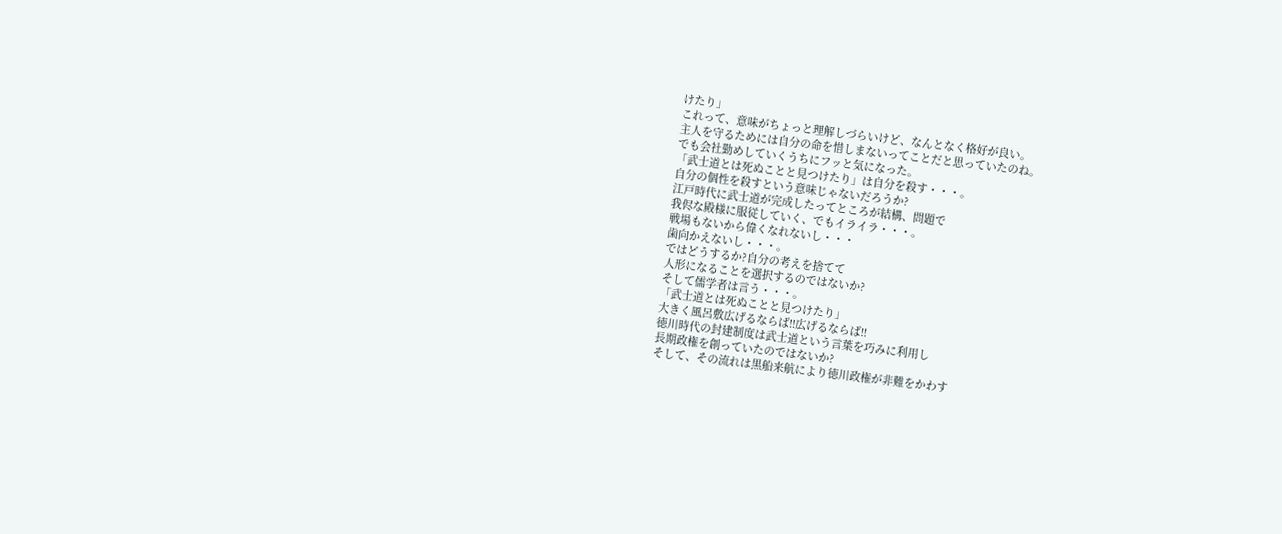けたり」
これって、意味がちょっと理解しづらいけど、なんとなく格好が良い。
主人を守るためには自分の命を惜しまないってことだと思っていたのね。
でも会社勤めしていくうちにフッと気になった。
「武士道とは死ぬことと見つけたり」は自分を殺す・・・。
自分の個性を殺すという意味じゃないだろうか?
江戸時代に武士道が完成したってところが結構、問題で
我侭な殿様に服従していく、でもイライラ・・・。
戦場もないから偉くなれないし・・・
歯向かえないし・・・。
ではどうするか?自分の考えを捨てて
人形になることを選択するのではないか?
そして儒学者は言う・・・。
「武士道とは死ぬことと見つけたり」
大きく風呂敷広げるならば!!広げるならば!!
徳川時代の封建制度は武士道という言葉を巧みに利用し
長期政権を創っていたのではないか?
そして、その流れは黒船来航により徳川政権が非難をかわす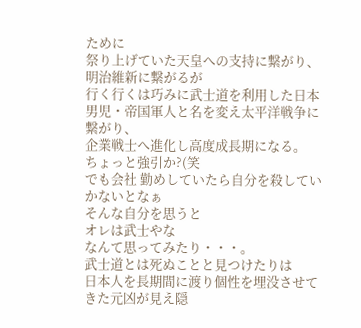ために
祭り上げていた天皇への支持に繋がり、明治維新に繋がるが
行く行くは巧みに武士道を利用した日本男児・帝国軍人と名を変え太平洋戦争に繋がり、
企業戦士へ進化し高度成長期になる。
ちょっと強引か?(笑
でも会社 勤めしていたら自分を殺していかないとなぁ
そんな自分を思うと
オレは武士やな
なんて思ってみたり・・・。
武士道とは死ぬことと見つけたりは
日本人を長期間に渡り個性を埋没させてきた元凶が見え隠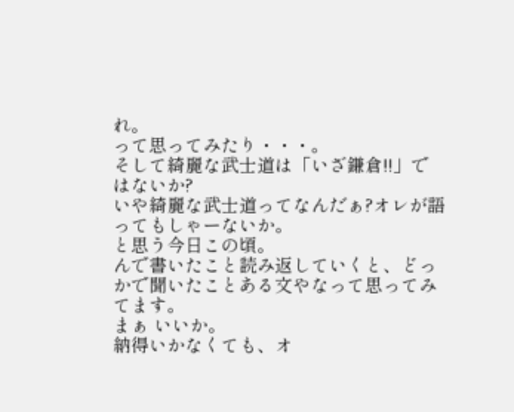れ。
って思ってみたり・・・。
そして綺麗な武士道は「いざ鎌倉!!」ではないか?
いや綺麗な武士道ってなんだぁ?オレが語ってもしゃーないか。
と思う今日この頃。
んで書いたこと読み返していくと、どっかで聞いたことある文やなって思ってみてます。
まぁ いいか。
納得いかなくても、オ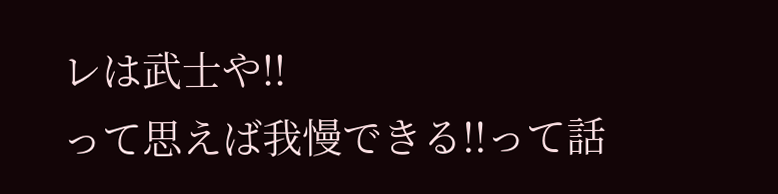レは武士や!!
って思えば我慢できる!!って話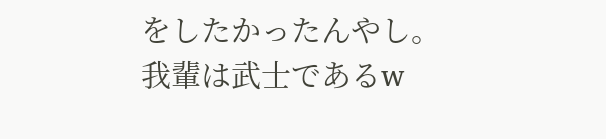をしたかったんやし。
我輩は武士であるw